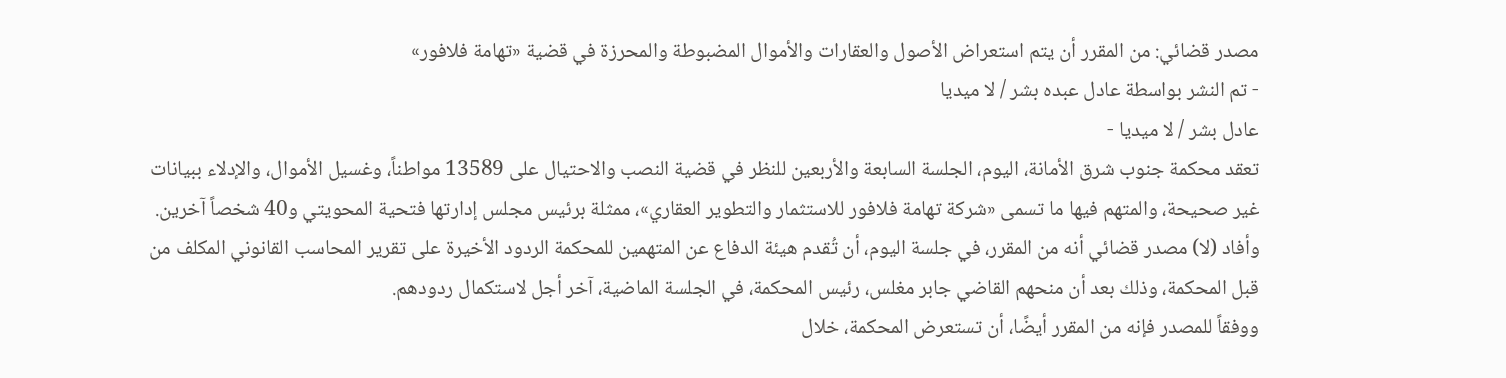مصدر قضائي: من المقرر أن يتم استعراض الأصول والعقارات والأموال المضبوطة والمحرزة في قضية «تهامة فلافور»
- تم النشر بواسطة عادل عبده بشر / لا ميديا
عادل بشر / لا ميديا -
تعقد محكمة جنوب شرق الأمانة، اليوم، الجلسة السابعة والأربعين للنظر في قضية النصب والاحتيال على 13589 مواطناً، وغسيل الأموال، والإدلاء ببيانات غير صحيحة، والمتهم فيها ما تسمى «شركة تهامة فلافور للاستثمار والتطوير العقاري»، ممثلة برئيس مجلس إدارتها فتحية المحويتي و40 شخصاً آخرين.
وأفاد (لا) مصدر قضائي أنه من المقرر، في جلسة اليوم، أن تُقدم هيئة الدفاع عن المتهمين للمحكمة الردود الأخيرة على تقرير المحاسب القانوني المكلف من قبل المحكمة، وذلك بعد أن منحهم القاضي جابر مغلس، رئيس المحكمة، في الجلسة الماضية، آخر أجل لاستكمال ردودهم.
ووفقاً للمصدر فإنه من المقرر أيضًا، أن تستعرض المحكمة، خلال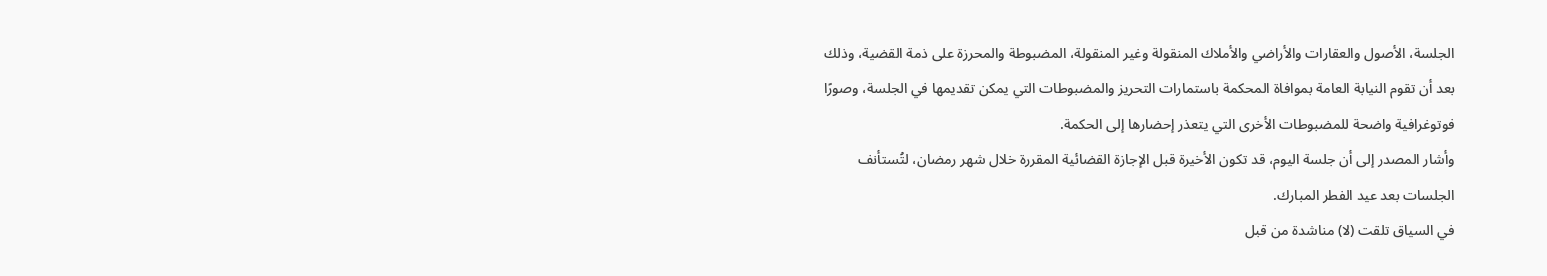الجلسة، الأصول والعقارات والأراضي والأملاك المنقولة وغير المنقولة، المضبوطة والمحرزة على ذمة القضية، وذلك بعد أن تقوم النيابة العامة بموافاة المحكمة باستمارات التحريز والمضبوطات التي يمكن تقديمها في الجلسة، وصورًا فوتوغرافية واضحة للمضبوطات الأخرى التي يتعذر إحضارها إلى الحكمة.
وأشار المصدر إلى أن جلسة اليوم، قد تكون الأخيرة قبل الإجازة القضائية المقررة خلال شهر رمضان، لتُستأنف الجلسات بعد عيد الفطر المبارك.
في السياق تلقت (لا) مناشدة من قبل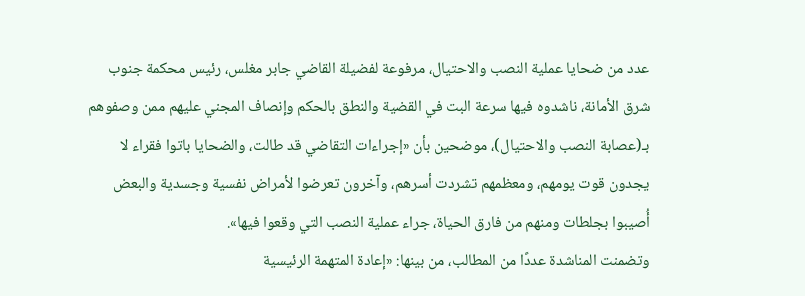عدد من ضحايا عملية النصب والاحتيال، مرفوعة لفضيلة القاضي جابر مغلس، رئيس محكمة جنوب شرق الأمانة، ناشدوه فيها سرعة البت في القضية والنطق بالحكم وإنصاف المجني عليهم ممن وصفوهم بـ(عصابة النصب والاحتيال)، موضحين بأن «إجراءات التقاضي قد طالت، والضحايا باتوا فقراء لا يجدون قوت يومهم، ومعظمهم تشردت أسرهم، وآخرون تعرضوا لأمراض نفسية وجسدية والبعض أُصيبوا بجلطات ومنهم من فارق الحياة، جراء عملية النصب التي وقعوا فيها».
وتضمنت المناشدة عددًا من المطالب، من بينها: «إعادة المتهمة الرئيسية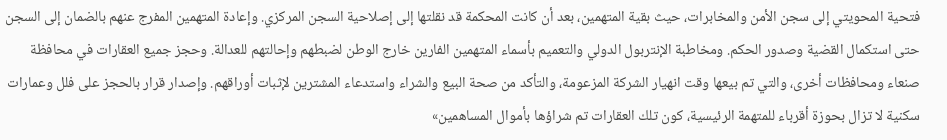فتحية المحويتي إلى سجن الأمن والمخابرات، حيث بقية المتهمين، بعد أن كانت المحكمة قد نقلتها إلى إصلاحية السجن المركزي. وإعادة المتهمين المفرج عنهم بالضمان إلى السجن حتى استكمال القضية وصدور الحكم. ومخاطبة الإنتربول الدولي والتعميم بأسماء المتهمين الفارين خارج الوطن لضبطهم وإحالتهم للعدالة. وحجز جميع العقارات في محافظة صنعاء ومحافظات أخرى، والتي تم بيعها وقت انهيار الشركة المزعومة، والتأكد من صحة البيع والشراء واستدعاء المشترين لإثبات أوراقهم. وإصدار قرار بالحجز على فلل وعمارات سكنية لا تزال بحوزة أقرباء للمتهمة الرئيسية، كون تلك العقارات تم شراؤها بأموال المساهمين»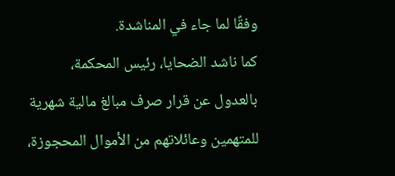وفقًا لما جاء في المناشدة.
كما ناشد الضحايا، رئيس المحكمة، بالعدول عن قرار صرف مبالغ مالية شهرية للمتهمين وعائلاتهم من الأموال المحجوزة،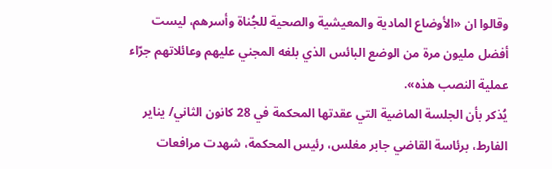وقالوا ان «الأوضاع المادية والمعيشية والصحية للجُناة وأسرهم، ليست أفضل مليون مرة من الوضع البائس الذي بلغه المجني عليهم وعائلاتهم جرّاء عملية النصب هذه».
يُذكر بأن الجلسة الماضية التي عقدتها المحكمة في 28 كانون الثاني/ يناير الفارط، برئاسة القاضي جابر مغلس، رئيس المحكمة، شهدت مرافعات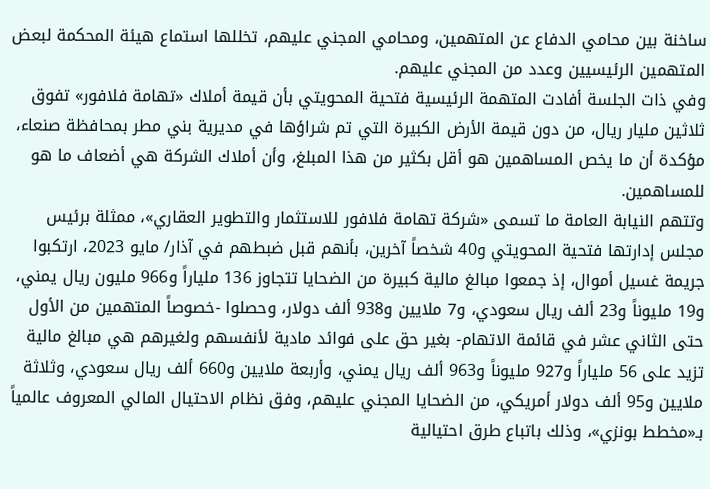ساخنة بين محامي الدفاع عن المتهمين، ومحامي المجني عليهم، تخللها استماع هيئة المحكمة لبعض المتهمين الرئيسيين وعدد من المجني عليهم.
وفي ذات الجلسة أفادت المتهمة الرئيسية فتحية المحويتي بأن قيمة أملاك «تهامة فلافور» تفوق ثلاثين مليار ريال، من دون قيمة الأرض الكبيرة التي تم شراؤها في مديرية بني مطر بمحافظة صنعاء، مؤكدة أن ما يخص المساهمين هو أقل بكثير من هذا المبلغ، وأن أملاك الشركة هي أضعاف ما هو للمساهمين.
وتتهم النيابة العامة ما تسمى «شركة تهامة فلافور للاستثمار والتطوير العقاري»، ممثلة برئيس مجلس إدارتها فتحية المحويتي و40 شخصاً آخرين، بأنهم قبل ضبطهم في آذار/ مايو 2023، ارتكبوا جريمة غسيل أموال، إذ جمعوا مبالغ مالية كبيرة من الضحايا تتجاوز 136 ملياراً و966 مليون ريال يمني، و19 مليوناً و23 ألف ريال سعودي، و7 ملايين و938 ألف دولار، وحصلوا -خصوصاً المتهمين من الأول حتى الثاني عشر في قائمة الاتهام- بغير حق على فوائد مادية لأنفسهم ولغيرهم هي مبالغ مالية تزيد على 56 ملياراً و927 مليوناً و963 ألف ريال يمني، وأربعة ملايين و660 ألف ريال سعودي، وثلاثة ملايين و95 ألف دولار أمريكي، من الضحايا المجني عليهم، وفق نظام الاحتيال المالي المعروف عالمياً بـ«مخطط بونزي»، وذلك باتباع طرق احتيالية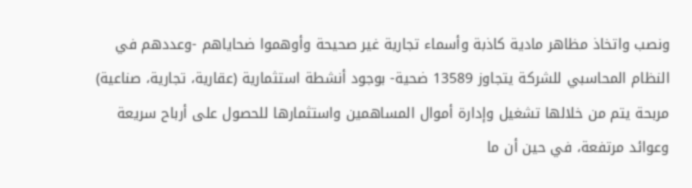ونصب واتخاذ مظاهر مادية كاذبة وأسماء تجارية غير صحيحة وأوهموا ضحاياهم -وعددهم في النظام المحاسبي للشركة يتجاوز 13589 ضحية- بوجود أنشطة استثمارية (عقارية، تجارية، صناعية) مربحة يتم من خلالها تشغيل وإدارة أموال المساهمين واستثمارها للحصول على أرباح سريعة وعوائد مرتفعة، في حين أن ما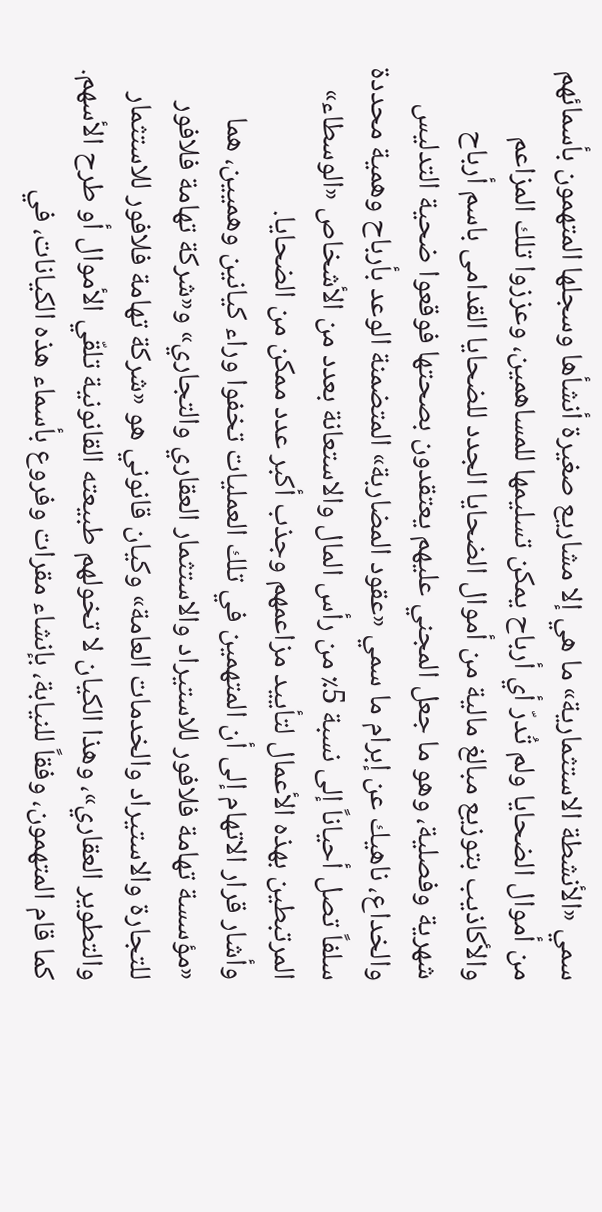سمي «الأنشطة الاستثمارية» ما هي إلا مشاريع صغيرة أنشأها وسجلها المتهمون بأسمائهم من أموال الضحايا ولم تُدرّ أي أرباح يمكن تسليمها للمساهمين، وعززوا تلك المزاعم والأكاذيب بتوزيع مبالغ مالية من أموال الضحايا الجدد للضحايا القدامى باسم أرباح شهرية وفصلية، وهو ما جعل المجني عليهم يعتقدون بصحتها فوقعوا ضحية التدليس والخداع، ناهيك عن إبرام ما سمي «عقود المضاربة» المتضمنة الوعد بأرباح وهمية محددة سلفاً تصل أحياناً إلى نسبة 5٪ من رأس المال والاستعانة بعدد من الأشخاص «الوسطاء» المرتبطين بهذه الأعمال لتأييد مزاعمهم وجذب أكبر عدد ممكن من الضحايا.
وأشار قرار الاتهام إلى أن المتهمين في تلك العمليات تخفوا وراء كيانين وهميين، هما «مؤسسة تهامة فلافور للاستيراد والاستثمار العقاري والتجاري» و«شركة تهامة فلافور للتجارة والاستيراد والخدمات العامة» وكيان قانوني هو «شركة تهامة فلافور للاستثمار والتطوير العقاري»، وهذا الكيان لا تخولهم طبيعته القانونية تلقّي الأموال أو طرح الأسهم.
كما قام المتهمون، وفقاً للنيابة، بإنشاء مقرات وفروع بأسماء هذه الكيانات، في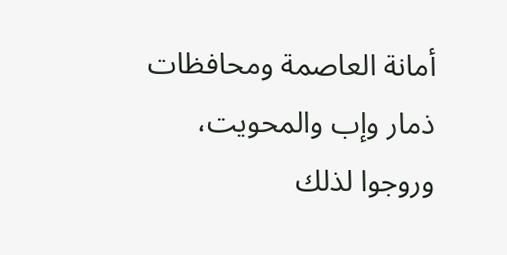أمانة العاصمة ومحافظات ذمار وإب والمحويت، وروجوا لذلك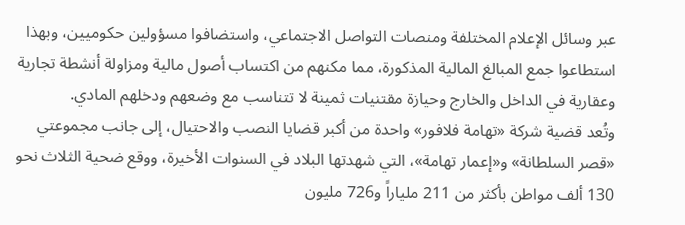عبر وسائل الإعلام المختلفة ومنصات التواصل الاجتماعي، واستضافوا مسؤولين حكوميين، وبهذا استطاعوا جمع المبالغ المالية المذكورة، مما مكنهم من اكتساب أصول مالية ومزاولة أنشطة تجارية وعقارية في الداخل والخارج وحيازة مقتنيات ثمينة لا تتناسب مع وضعهم ودخلهم المادي.
وتُعد قضية شركة «تهامة فلافور» واحدة من أكبر قضايا النصب والاحتيال، إلى جانب مجموعتي «قصر السلطانة» و«إعمار تهامة»، التي شهدتها البلاد في السنوات الأخيرة، ووقع ضحية الثلاث نحو 130 ألف مواطن بأكثر من 211 ملياراً و726 مليون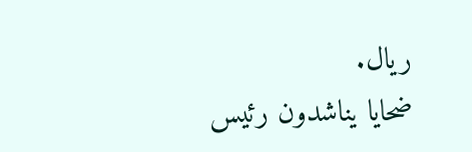ريال.
ضحايا يناشدون رئيس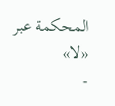المحكمة عبر «لا»
-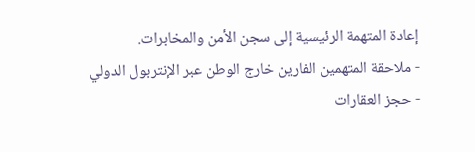إعادة المتهمة الرئيسية إلى سجن الأمن والمخابرات.
- ملاحقة المتهمين الفارين خارج الوطن عبر الإنتربول الدولي
- حجز العقارات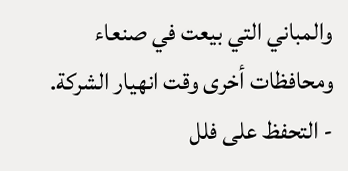والمباني التي بيعت في صنعاء ومحافظات أخرى وقت انهيار الشركة.
- التحفظ على فلل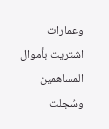وعمارات اشتريت بأموال المساهمين وسُجلت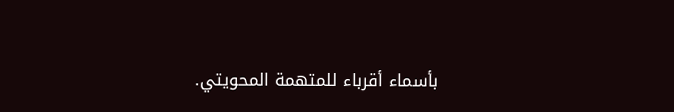بأسماء أقرباء للمتهمة المحويتي.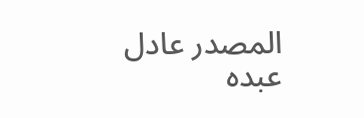المصدر عادل عبده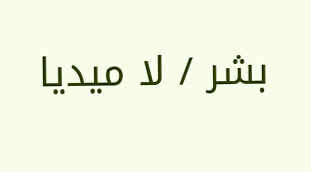بشر / لا ميديا